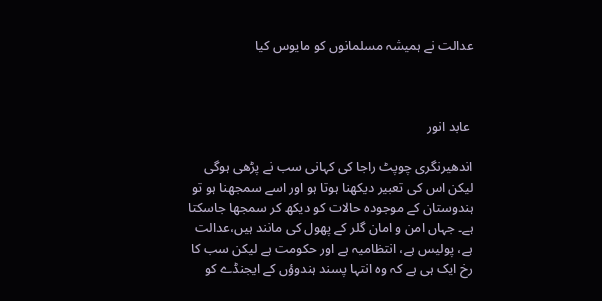عدالت نے ہمیشہ مسلمانوں کو مایوس کیا



 عابد انور

اندھیرنگری چوپٹ راجا کی کہانی سب نے پڑھی ہوگی لیکن اس کی تعبیر دیکھنا ہوتا ہو اور اسے سمجھنا ہو تو ہندوستان کے موجودہ حالات کو دیکھ کر سمجھا جاسکتا ہے۔ جہاں امن و امان گلر کے پھول کی مانند ہیں،عدالت ہے، پولیس ہے، انتظامیہ ہے اور حکومت ہے لیکن سب کا رخ ایک ہی ہے کہ وہ انتہا پسند ہندوؤں کے ایجنڈے کو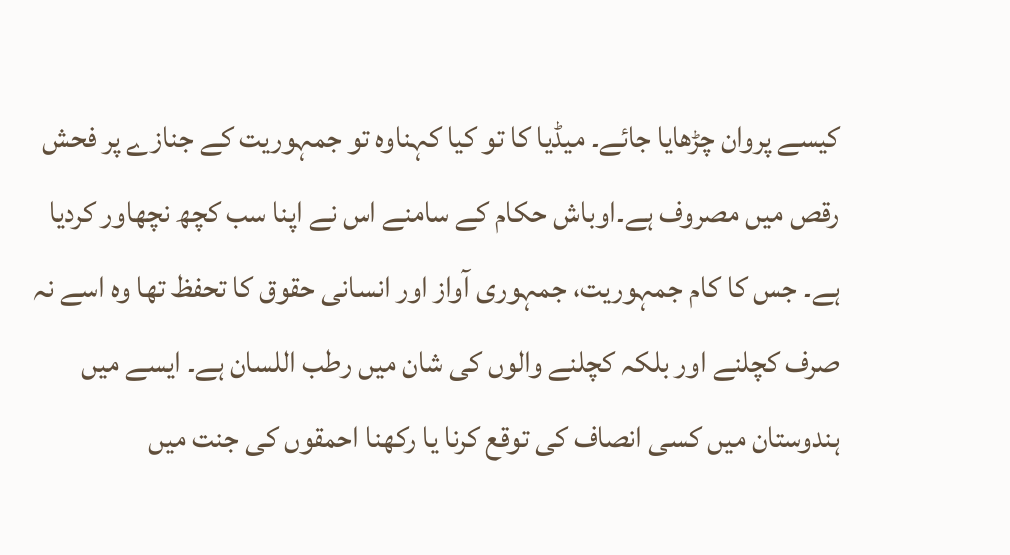کیسے پروان چڑھایا جائے۔ میڈیا کا تو کیا کہناوہ تو جمہوریت کے جنازے پر فحش رقص میں مصروف ہے۔اوباش حکام کے سامنے اس نے اپنا سب کچھ نچھاور کردیا ہے۔ جس کا کام جمہوریت، جمہوری آواز اور انسانی حقوق کا تحفظ تھا وہ اسے نہ صرف کچلنے اور بلکہ کچلنے والوں کی شان میں رطب اللسان ہے۔ ایسے میں ہندوستان میں کسی انصاف کی توقع کرنا یا رکھنا احمقوں کی جنت میں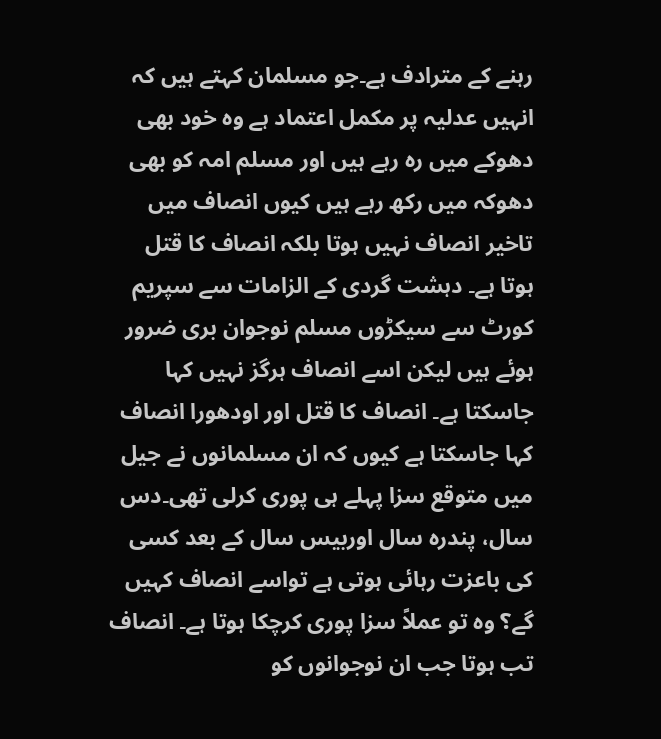رہنے کے مترادف ہے۔جو مسلمان کہتے ہیں کہ انہیں عدلیہ پر مکمل اعتماد ہے وہ خود بھی دھوکے میں رہ رہے ہیں اور مسلم امہ کو بھی  دھوکہ میں رکھ رہے ہیں کیوں انصاف میں تاخیر انصاف نہیں ہوتا بلکہ انصاف کا قتل ہوتا ہے۔ دہشت گردی کے الزامات سے سپریم کورٹ سے سیکڑوں مسلم نوجوان بری ضرور ہوئے ہیں لیکن اسے انصاف ہرگز نہیں کہا جاسکتا ہے۔ انصاف کا قتل اور اودھورا انصاف کہا جاسکتا ہے کیوں کہ ان مسلمانوں نے جیل میں متوقع سزا پہلے ہی پوری کرلی تھی۔دس سال، پندرہ سال اوربیس سال کے بعد کسی کی باعزت رہائی ہوتی ہے تواسے انصاف کہیں گے؟ وہ تو عملاً سزا پوری کرچکا ہوتا ہے۔ انصاف تب ہوتا جب ان نوجوانوں کو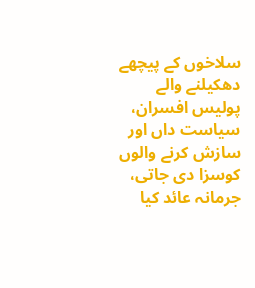سلاخوں کے پیچھے دھکیلنے والے پولیس افسران، سیاست داں اور سازش کرنے والوں کوسزا دی جاتی، جرمانہ عائد کیا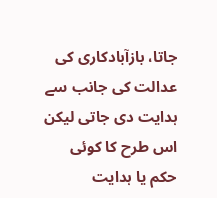جاتا، بازآبادکاری کی عدالت کی جانب سے ہدایت دی جاتی لیکن اس طرح کا کوئی حکم یا ہدایت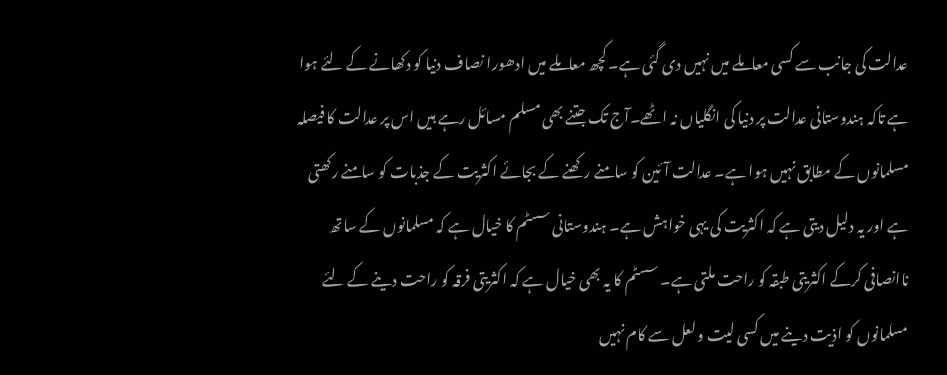عدالت کی جانب سے کسی معاملے میں نہیں دی گئی ہے۔ کچھ معاملے میں ادھورا نصاف دنیا کو دکھانے کے لئے ہوا ہے تاکہ ہندوستانی عدالت پر دنیا کی انگلیاں نہ اٹھے۔آج تک جتنے بھی مسلم مسائل رہے ہیں اس پر عدالت کا فیصلہ مسلمانوں کے مطابق نہیں ہوا ہے۔ عدالت آئین کو سامنے رکھنے کے بجائے اکثریت کے جذبات کو سامنے رکھتی ہے اور یہ دلیل دیتی ہے کہ اکثریت کی یہی خواہش ہے۔ ہندوستانی سسٹم کا خیال ہے کہ مسلمانوں کے ساتھ ناانصافی کرکے اکثریتی طبقہ کو راحت ملتی ہے۔ سسٹم کا یہ بھی خیال ہے کہ اکثریتی فرقہ کو راحت دینے کے لئے مسلمانوں کو اذیت دینے میں کسی لیت و لعل سے کام نہیں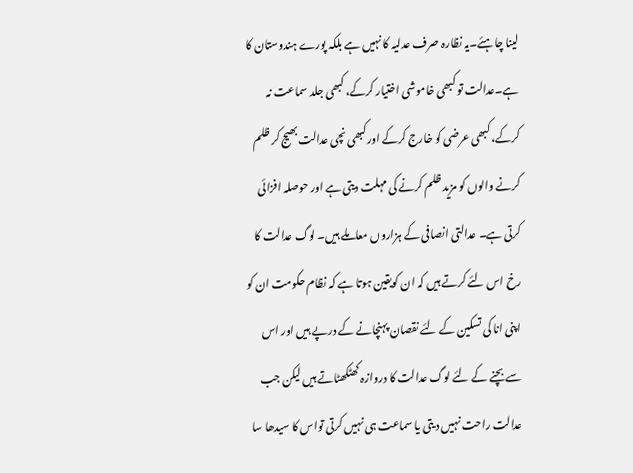لینا چاہئے۔یہ نظارہ صرف عدلیہ کا نہیں ہے بلکہ پورے ہندوستان کا ہے۔عدالت تو کبھی خاموشی اختیار کرکے، کبھی جلد سماعت نہ کرکے، کبھی عرضی کو خارج کرکے اور کبھی نچی عدالت بھیج کر ظلم کرنے والوں کو مزید ظلم کرنے کی مہلت دیتی ہے اور حوصلہ افزائی کرتی ہے۔ عدالتی انصافی کے ہزاروں معاملے ہیں۔ لوگ عدالت کا رخ اس لئے کرتے ہیں کہ ان کویقین ہوتا ہے کہ نظام حکومت ان کو اپنی انا کی تسکین کے لئے نقصان پہنچانے کے درپے ہیں اور اس سے بچنے کے لئے لوگ عدالت کا دروازہ کھٹکھٹاتے ہیں لیکن جب عدالت راحت نہیں د یتی یا سماعت ہی نہیں کرتی تواس کا سیدھا سا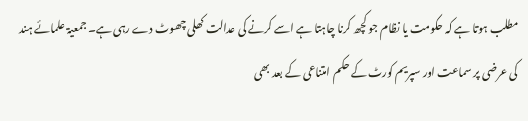مطلب ہوتا ہے کہ حکومت یا نظام جو کچھ کرنا چاہتا ہے اسے کرنے کی عدالت کھلی چھوٹ دے رہی ہے۔ جمعیۃ علمائے ہند کی عرضی پر سماعت اور سپریم کورٹ کے حکم امتناعی کے بعد بھی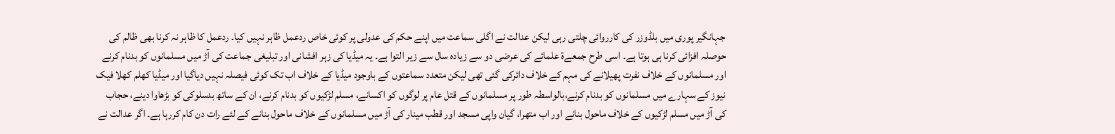جہانگیر پوری میں بلڈوزر کی کارروائی چلتی رہی لیکن عدالت نے اگلی سماعت میں اپنے حکم کی عدولی پر کوئی خاص ردعمل ظاہر نہیں کیا۔ ردعمل کا ظاہر نہ کرنا بھی ظالم کی حوصلہ افزائی کرنا ہی ہوتا ہے۔ اسی طرح جمعےۃ علمائے کی عرضی دو سے زیادہ سال سے زیر التوا ہے۔ یہ میڈیا کی زہر افشانی اور تبلیغی جماعت کی آڑ میں مسلمانوں کو بدنام کرنے اور مسلمانوں کے خلاف نفرت پھیلانے کی مہم کے خلاف دائرکی گئی تھی لیکن متعدد سماعتوں کے باوجود میڈیا کے خلاف اب تک کوئی فیصلہ نہیں دیاگیا اور میڈیا کھلم کھلا فیک نیوز کے سہارے میں مسلمانوں کو بدنام کرنے،بالواسطہ طور پر مسلمانوں کے قتل عام پر لوگوں کو اکسانے، مسلم لڑکیوں کو بدنام کرنے، ان کے ساتھ بدسلوکی کو بڑھاوا دینے، حجاب کی آڑ میں مسلم لڑکیوں کے خلاف ماحول بنانے اور اب متھرا، گیان واپی مسجد اور قطب مینار کی آڑ میں مسلمانوں کے خلاف ماحول بنانے کے لئے رات دن کام کررہا ہے۔ اگر عدالت نے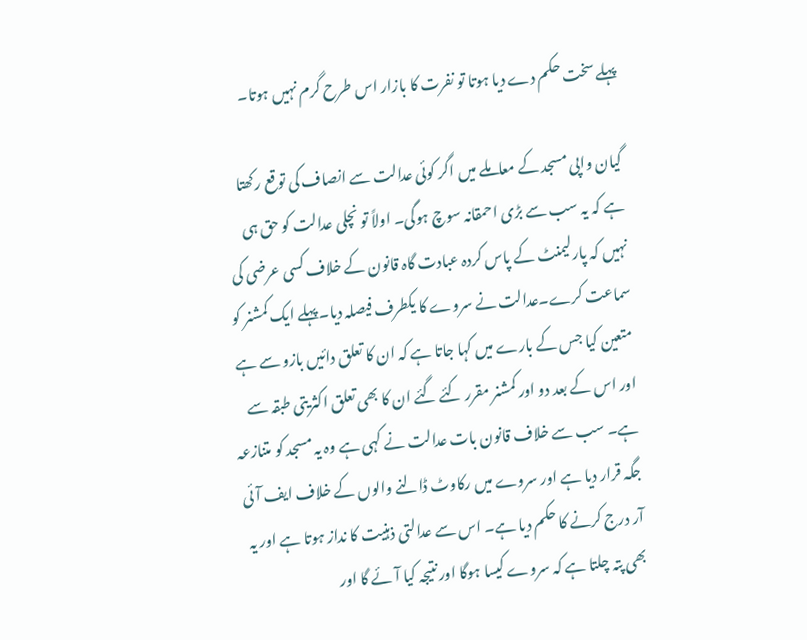پہلے سخت حکم دے دیا ہوتا تو نفرت کا بازار اس طرح گرم نہیں ہوتا۔

گیان واپی مسجد کے معاملے میں اگر کوئی عدالت سے انصاف کی توقع رکھتا ہے کہ یہ سب سے بڑی احمقانہ سوچ ہوگی۔ اولاً تو نچلی عدالت کو حق ہی نہیں کہ پارلیمنٹ کے پاس کردہ عبادت گاہ قانون کے خلاف کسی عرضی کی سماعت کرے۔عدالت نے سروے کا یکطرف فیصلہ دیا۔پہلے ایک کمشنر کو متعین کیا جس کے بارے میں کہا جاتا ہے کہ ان کا تعلق دائیں بازو سے ہے اور اس کے بعد دو اور کمشنر مقرر کئے گئے ان کا بھی تعلق اکثریتی طبقہ سے ہے۔ سب سے خلاف قانون بات عدالت نے کہی ہے وہ یہ مسجد کو متنازعہ جگہ قرار دیا ہے اور سروے میں رکاوٹ ڈالنے والوں کے خلاف ایف آئی آر درج کرنے کا حکم دیا ہے۔ اس سے عدالتی ذہنیت کا نداز ہوتا ہے اور یہ بھی پتہ چلتا ہے کہ سروے کیسا ہوگا اور نتیجہ کیا آئے گا اور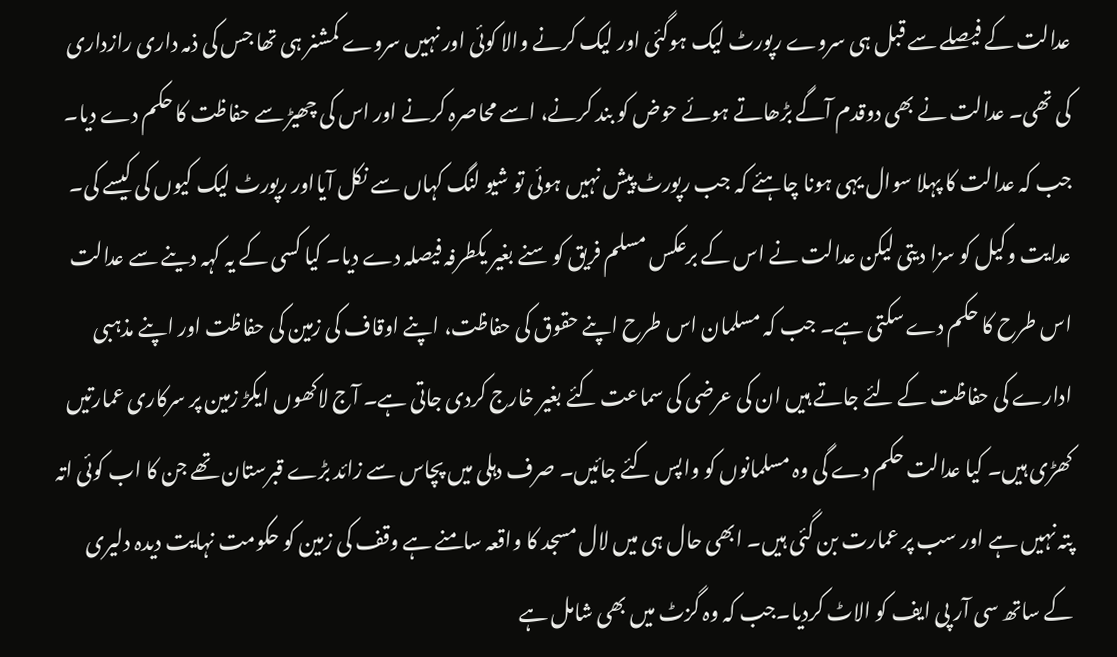عدالت کے فیصلے سے قبل ہی سروے رپورٹ لیک ہوگئی اور لیک کرنے والا کوئی اور نہیں سروے کمشنر ہی تھا جس کی ذمہ داری رازداری کی تھی۔ عدالت نے بھی دوقدم آگے بڑھاتے ہوئے حوض کو بند کرنے، اسے محاصرہ کرنے اور اس کی چھیڑ سے حفاظت کا حکم دے دیا۔ جب کہ عدالت کا پہلا سوال یہی ہونا چاہئے کہ جب رپورٹ پیش نہیں ہوئی تو شیو لنگ کہاں سے نکل آیااور رپورٹ لیک کیوں کی کیسے کی۔ عدایت وکیل کو سزا دیتی لیکن عدالت نے اس کے برعکس مسلم فریق کو سنے بغیر یکطرفہ فیصلہ دے دیا۔ کیا کسی کے یہ کہہ دینے سے عدالت اس طرح کا حکم دے سکتی ہے۔ جب کہ مسلمان اس طرح اپنے حقوق کی حفاظت، اپنے اوقاف کی زمین کی حفاظت اور اپنے مذہبی ادارے کی حفاظت کے لئے جاتے ہیں ان کی عرضی کی سماعت کئے بغیر خارج کردی جاتی ہے۔ آج لاکھوں ایکڑ زمین پر سرکاری عمارتیں کھڑی ہیں۔ کیا عدالت حکم دے گی وہ مسلمانوں کو واپس کئے جائیں۔ صرف دہلی میں پچاس سے زائد بڑے قبرستان تھے جن کا اب کوئی اتہ پتہ نہیں ہے اور سب پر عمارت بن گئی ہیں۔ ابھی حال ہی میں لال مسجد کا واقعہ سامنے ہے وقف کی زمین کو حکومت نہایت دیدہ دلیری کے ساتھ سی آر پی ایف کو الاٹ کردیا۔جب کہ وہ گزٹ میں بھی شامل ہے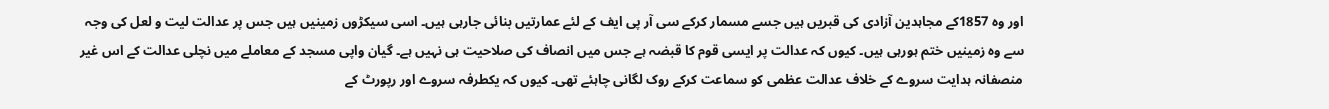اور وہ 1857کے مجاہدین آزادی کی قبریں ہیں جسے مسمار کرکے سی آر پی ایف کے لئے عمارتیں بنائی جارہی ہیں۔ اسی سیکڑوں زمینیں ہیں جس پر عدالت لیت و لعل کی وجہ سے وہ زمینیں ختم ہورہی ہیں۔ کیوں کہ عدالت پر ایسی قوم کا قبضہ ہے جس میں انصاف کی صلاحیت ہی نہیں ہے۔ گیان واپی مسجد کے معاملے میں نچلی عدالت کے اس غیر منصفانہ ہدایت سروے کے خلاف عدالت عظمی کو سماعت کرکے روک لگانی چاہئے تھی۔ کیوں کہ یکطرفہ سروے اور رپورٹ کے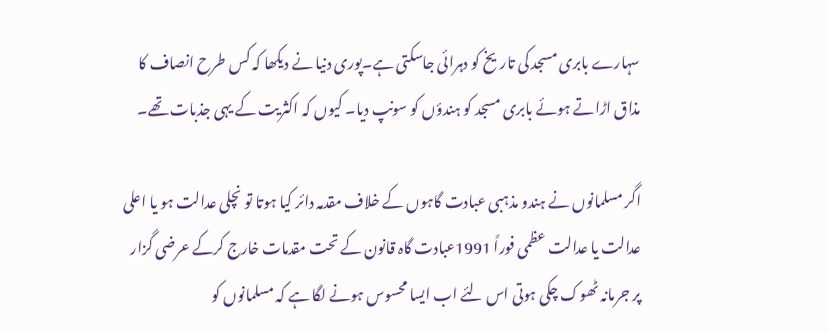سہارے بابری مسجد کی تاریخ کو دہرائی جاسکتی ہے۔پوری دنیا نے دیکھا کہ کس طرح انصاف کا مذاق اڑاتے ہوئے بابری مسجد کو ہندؤں کو سونپ دیا۔ کیوں کہ اکثریت کے یہی جذبات تھے۔

اگر مسلمانوں نے ہندو مذہبی عبادت گاہوں کے خلاف مقدمہ دائر کیا ہوتا تو نچلی عدالت ہو یا اعلی عدالت یا عدالت عظمی فوراً 1991عبادت گاہ قانون کے تحت مقدمات خارج کرکے عرضی گزار پر جرمانہ ٹھوک چکی ہوتی اس لئے اب ایسا محسوس ہونے لگا ہے کہ مسلمانوں کو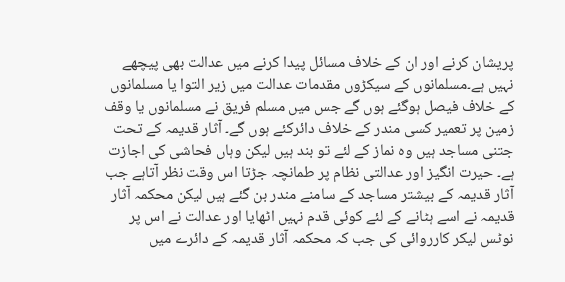پریشان کرنے اور ان کے خلاف مسائل پیدا کرنے میں عدالت بھی پیچھے نہیں ہے۔مسلمانوں کے سیکڑوں مقدمات عدالت میں زیر التوا یا مسلمانوں کے خلاف فیصل ہوگئے ہوں گے جس میں مسلم فریق نے مسلمانوں یا وقف زمین پر تعمیر کسی مندر کے خلاف دائرکئے ہوں گے۔ آثار قدیمہ کے تحت جتنی مساجد ہیں وہ نماز کے لئے تو بند ہیں لیکن وہاں فحاشی کی اجازت ہے۔ حیرت انگیز اور عدالتی نظام پر طمانچہ جڑتا اس وقت نظر آتاہے جب آثار قدیمہ کے بیشتر مساجد کے سامنے مندر بن گئے ہیں لیکن محکمہ آثار قدیمہ نے اسے ہٹانے کے لئے کوئی قدم نہیں اٹھایا اور عدالت نے اس پر نوٹس لیکر کارروائی کی جب کہ محکمہ آثار قدیمہ کے دائرے میں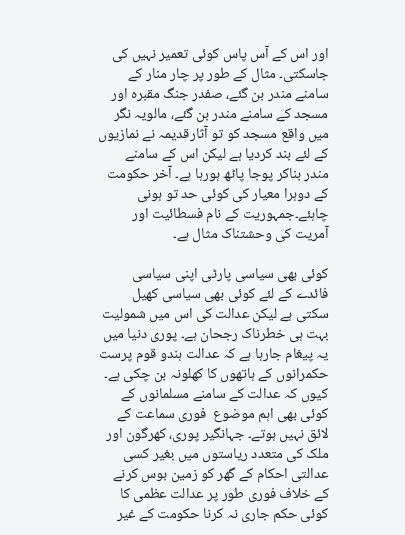اور اس کے آس پاس کوئی تعمیر نہیں کی جاسکتی۔ مثال کے طور پر چار منار کے سامنے مندر بن گئے، صفدر جنگ مقبرہ اور مسجد کے سامنے مندر بن گئے، مالویہ نگر میں واقع مسجد کو تو آثارقدیمہ نے نمازیوں کے لئے بند کردیا ہے لیکن اس کے سامنے مندر بناکر پوجا پاٹھ ہورہا ہے۔ آخر حکومت کے دوہرا معیار کی کوئی حد تو ہونی چاہئے۔جمہوریت کے نام فسطائیت اور آمریت کی وحشتناک مثال ہے۔

کوئی بھی سیاسی پارٹی اپنی سیاسی فائدے کے لئے کوئی بھی سیاسی کھیل سکتی ہے لیکن عدالت کی اس میں شمولیت بہت ہی خطرناک رجحان ہے۔ پوری دنیا میں یہ پیغام جارہا ہے کہ عدالت ہندو قوم پرست حکمرانوں کے ہاتھوں کا کھلونہ بن چکی ہے۔ کیوں کہ عدالت کے سامنے مسلمانوں کے کوئی بھی اہم موضوع  فوری سماعت کے لائق نہیں ہوتے۔ جہانگیر پوری، کھرگون اور ملک کی متعدد ریاستوں میں بغیر کسی عدالتی احکام کے گھر کو زمین بوس کرنے کے خلاف فوری طور پر عدالت عظمی کا کوئی حکم جاری نہ کرنا حکومت کے غیر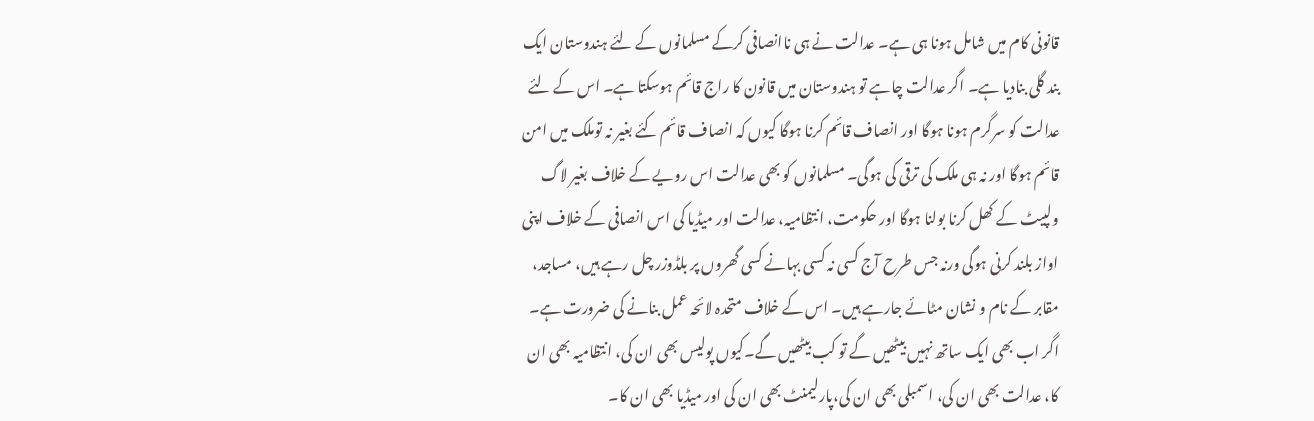قانونی کام میں شامل ہونا ہی ہے۔ عدالت نے ہی ناانصافی کرکے مسلمانوں کے لئے ہندوستان ایک بند گلی بنادیا ہے۔ اگر عدالت چاہے تو ہندوستان میں قانون کا راج قائم ہوسکتا ہے۔ اس کے لئے عدالت کو سرگرم ہونا ہوگا اور انصاف قائم کرنا ہوگا کیوں کہ انصاف قائم کئے بغیر نہ توملک میں امن قائم ہوگا اور نہ ہی ملک کی ترقی کی ہوگی۔ مسلمانوں کو بھی عدالت اس رویے کے خلاف بغیر لاگ ولپیٹ کے کھل کرنا بولنا ہوگا اور حکومت، انتظامیہ، عدالت اور میڈیا کی اس انصافی کے خلاف اپنی اواز بلند کرنی ہوگی ورنہ جس طرح آج کسی نہ کسی بہانے کسی گھروں پر بلڈوزر چل رہے ہیں، مساجد، مقابر کے نام و نشان مٹائے جارہے ہیں۔ اس کے خلاف متحدہ لائحہ عمل بنانے کی ضرورت ہے۔ اگر اب بھی ایک ساتھ نہیں بیٹھیں گے تو کب بیٹھیں گے۔کیوں پولیس بھی ان کی، انتظامیہ بھی ان کا، عدالت بھی ان کی، اسمبلی بھی ان کی،پارلیمنٹ بھی ان کی اور میڈیا بھی ان کا۔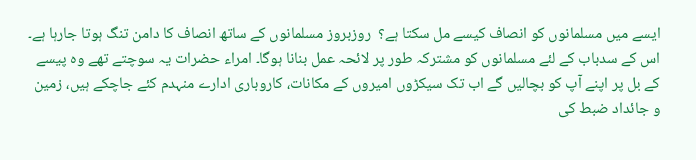ایسے میں مسلمانوں کو انصاف کیسے مل سکتا ہے؟  روزبروز مسلمانوں کے ساتھ انصاف کا دامن تنگ ہوتا جارہا ہے۔ اس کے سدباب کے لئے مسلمانوں کو مشترکہ طور پر لائحہ عمل بنانا ہوگا۔ امراء حضرات یہ سوچتے تھے وہ پیسے کے بل پر اپنے آپ کو بچالیں گے اب تک سیکڑوں امیروں کے مکانات، کاروباری ادارے منہدم کئے جاچکے ہیں، زمین و جائداد ضبط کی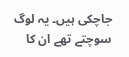جاچکی ہیں۔ یہ لوگ سوچتے تھے ان کا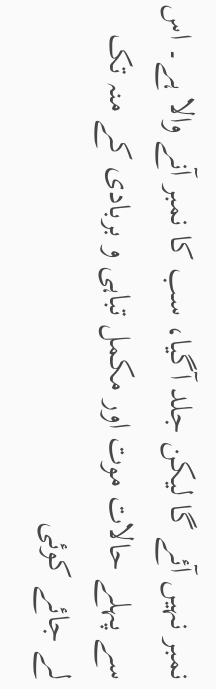نمبر نہیں آئے گا لیکن جلد آگیا، سب کا نمبر آنے والا ہے۔ اس سے پہلے حالات موت اور مکمل تباہی و بربادی کے منہ تک لے جائے کوئی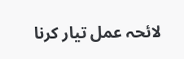لائحہ عمل تیار کرنا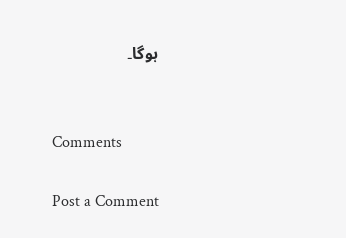ہوگا۔


Comments

Post a Comment